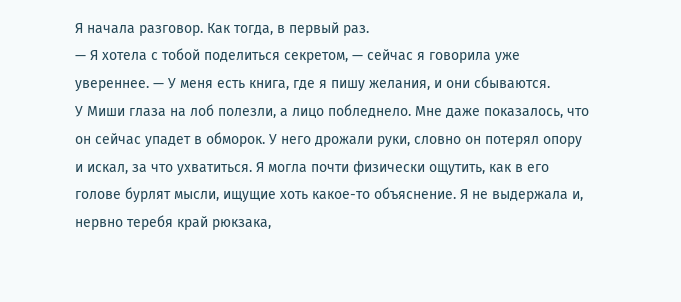Я начала разговор. Как тогда, в первый раз.
— Я хотела с тобой поделиться секретом, — сейчас я говорила уже увереннее. — У меня есть книга, где я пишу желания, и они сбываются.
У Миши глаза на лоб полезли, а лицо побледнело. Мне даже показалось, что он сейчас упадет в обморок. У него дрожали руки, словно он потерял опору и искал, за что ухватиться. Я могла почти физически ощутить, как в его голове бурлят мысли, ищущие хоть какое-то объяснение. Я не выдержала и, нервно теребя край рюкзака,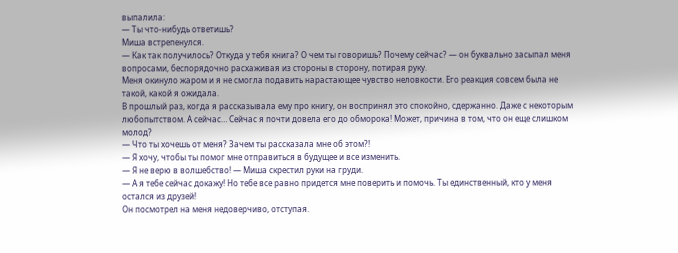выпалила:
— Ты что-нибудь ответишь?
Миша встрепенулся.
— Как так получилось? Откуда у тебя книга? О чем ты говоришь? Почему сейчас? — он буквально засыпал меня вопросами, беспорядочно расхаживая из стороны в сторону, потирая руку.
Меня окинуло жаром и я не смогла подавить нарастающее чувство неловкости. Его реакция совсем была не такой, какой я ожидала.
В прошлый раз, когда я рассказывала ему про книгу, он воспринял это спокойно, сдержанно. Даже с некоторым любопытством. А сейчас… Сейчас я почти довела его до обморока! Может, причина в том, что он еще слишком молод?
— Что ты хочешь от меня? Зачем ты рассказала мне об этом?!
— Я хочу, чтобы ты помог мне отправиться в будущее и все изменить.
— Я не верю в волшебство! — Миша скрестил руки на груди.
— А я тебе сейчас докажу! Но тебе все равно придется мне поверить и помочь. Ты единственный, кто у меня остался из друзей!
Он посмотрел на меня недоверчиво, отступая.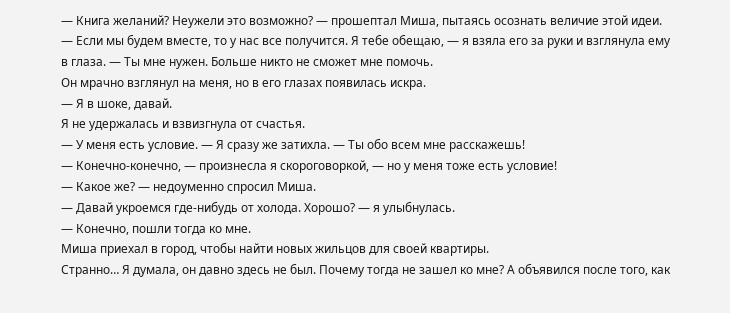— Книга желаний? Неужели это возможно? — прошептал Миша, пытаясь осознать величие этой идеи.
— Если мы будем вместе, то у нас все получится. Я тебе обещаю, — я взяла его за руки и взглянула ему в глаза. — Ты мне нужен. Больше никто не сможет мне помочь.
Он мрачно взглянул на меня, но в его глазах появилась искра.
— Я в шоке, давай.
Я не удержалась и взвизгнула от счастья.
— У меня есть условие. — Я сразу же затихла. — Ты обо всем мне расскажешь!
— Конечно-конечно, — произнесла я скороговоркой, — но у меня тоже есть условие!
— Какое же? — недоуменно спросил Миша.
— Давай укроемся где-нибудь от холода. Хорошо? — я улыбнулась.
— Конечно, пошли тогда ко мне.
Миша приехал в город, чтобы найти новых жильцов для своей квартиры.
Странно… Я думала, он давно здесь не был. Почему тогда не зашел ко мне? А объявился после того, как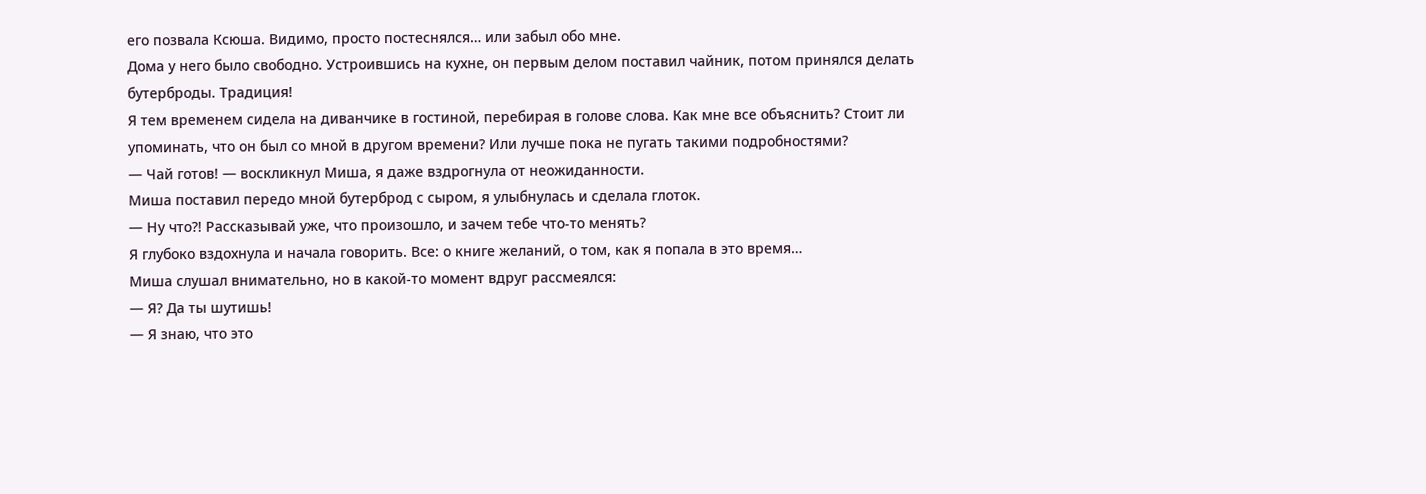его позвала Ксюша. Видимо, просто постеснялся… или забыл обо мне.
Дома у него было свободно. Устроившись на кухне, он первым делом поставил чайник, потом принялся делать бутерброды. Традиция!
Я тем временем сидела на диванчике в гостиной, перебирая в голове слова. Как мне все объяснить? Стоит ли упоминать, что он был со мной в другом времени? Или лучше пока не пугать такими подробностями?
— Чай готов! — воскликнул Миша, я даже вздрогнула от неожиданности.
Миша поставил передо мной бутерброд с сыром, я улыбнулась и сделала глоток.
— Ну что?! Рассказывай уже, что произошло, и зачем тебе что-то менять?
Я глубоко вздохнула и начала говорить. Все: о книге желаний, о том, как я попала в это время…
Миша слушал внимательно, но в какой-то момент вдруг рассмеялся:
— Я? Да ты шутишь!
— Я знаю, что это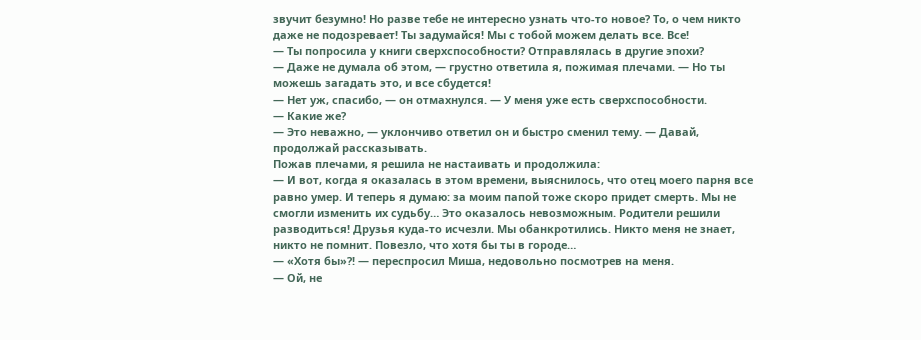звучит безумно! Но разве тебе не интересно узнать что-то новое? То, о чем никто даже не подозревает! Ты задумайся! Мы с тобой можем делать все. Все!
— Ты попросила у книги сверхспособности? Отправлялась в другие эпохи?
— Даже не думала об этом, — грустно ответила я, пожимая плечами. — Но ты можешь загадать это, и все сбудется!
— Нет уж, спасибо, — он отмахнулся. — У меня уже есть сверхспособности.
— Какие же?
— Это неважно, — уклончиво ответил он и быстро сменил тему. — Давай, продолжай рассказывать.
Пожав плечами, я решила не настаивать и продолжила:
— И вот, когда я оказалась в этом времени, выяснилось, что отец моего парня все равно умер. И теперь я думаю: за моим папой тоже скоро придет смерть. Мы не смогли изменить их судьбу… Это оказалось невозможным. Родители решили разводиться! Друзья куда-то исчезли. Мы обанкротились. Никто меня не знает, никто не помнит. Повезло, что хотя бы ты в городе…
— «Хотя бы»?! — переспросил Миша, недовольно посмотрев на меня.
— Ой, не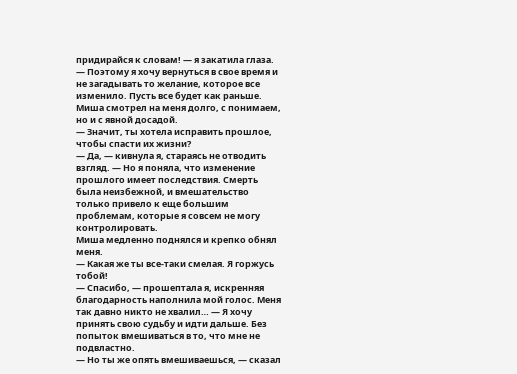придирайся к словам! — я закатила глаза. — Поэтому я хочу вернуться в свое время и не загадывать то желание, которое все изменило. Пусть все будет как раньше.
Миша смотрел на меня долго, с понимаем, но и с явной досадой.
— Значит, ты хотела исправить прошлое, чтобы спасти их жизни?
— Да, — кивнула я, стараясь не отводить взгляд. — Но я поняла, что изменение прошлого имеет последствия. Смерть была неизбежной, и вмешательство только привело к еще большим проблемам, которые я совсем не могу контролировать.
Миша медленно поднялся и крепко обнял меня.
— Какая же ты все-таки смелая. Я горжусь тобой!
— Спасибо, — прошептала я, искренняя благодарность наполнила мой голос. Меня так давно никто не хвалил… — Я хочу принять свою судьбу и идти дальше. Без попыток вмешиваться в то, что мне не подвластно.
— Но ты же опять вмешиваешься, — сказал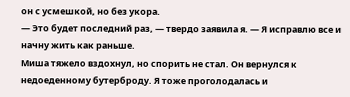он с усмешкой, но без укора.
— Это будет последний раз, — твердо заявила я. — Я исправлю все и начну жить как раньше.
Миша тяжело вздохнул, но спорить не стал. Он вернулся к недоеденному бутерброду. Я тоже проголодалась и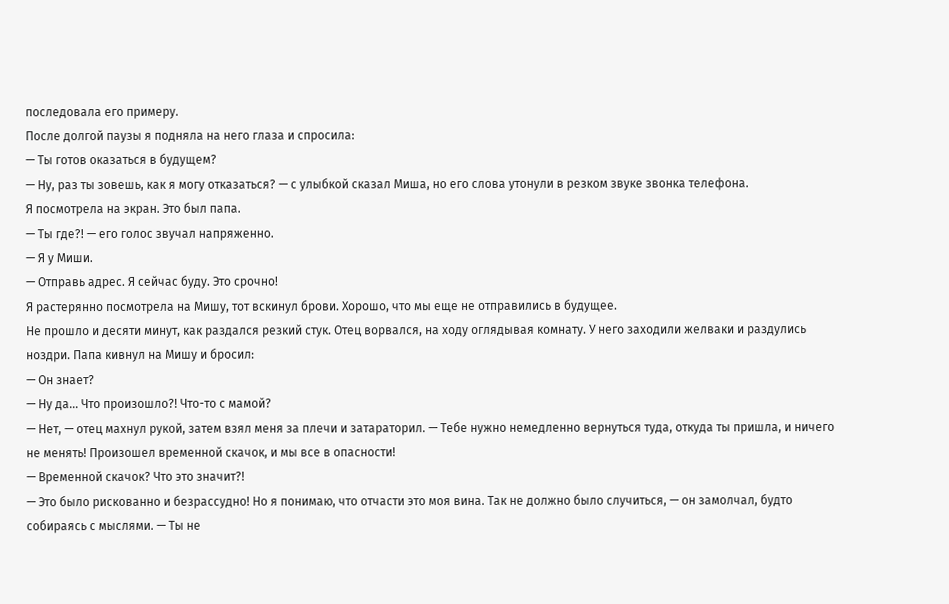последовала его примеру.
После долгой паузы я подняла на него глаза и спросила:
— Ты готов оказаться в будущем?
— Ну, раз ты зовешь, как я могу отказаться? — с улыбкой сказал Миша, но его слова утонули в резком звуке звонка телефона.
Я посмотрела на экран. Это был папа.
— Ты где?! — его голос звучал напряженно.
— Я у Миши.
— Отправь адрес. Я сейчас буду. Это срочно!
Я растерянно посмотрела на Мишу, тот вскинул брови. Хорошо, что мы еще не отправились в будущее.
Не прошло и десяти минут, как раздался резкий стук. Отец ворвался, на ходу оглядывая комнату. У него заходили желваки и раздулись ноздри. Папа кивнул на Мишу и бросил:
— Он знает?
— Ну да… Что произошло?! Что-то с мамой?
— Нет, — отец махнул рукой, затем взял меня за плечи и затараторил. — Тебе нужно немедленно вернуться туда, откуда ты пришла, и ничего не менять! Произошел временной скачок, и мы все в опасности!
— Временной скачок? Что это значит?!
— Это было рискованно и безрассудно! Но я понимаю, что отчасти это моя вина. Так не должно было случиться, — он замолчал, будто собираясь с мыслями. — Ты не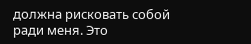должна рисковать собой ради меня. Это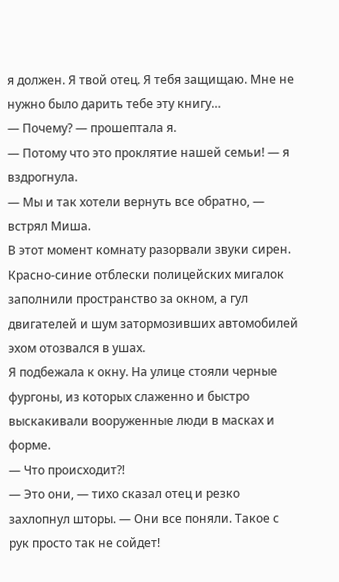я должен. Я твой отец. Я тебя защищаю. Мне не нужно было дарить тебе эту книгу…
— Почему? — прошептала я.
— Потому что это проклятие нашей семьи! — я вздрогнула.
— Мы и так хотели вернуть все обратно, — встрял Миша.
В этот момент комнату разорвали звуки сирен. Красно-синие отблески полицейских мигалок заполнили пространство за окном, а гул двигателей и шум затормозивших автомобилей эхом отозвался в ушах.
Я подбежала к окну. На улице стояли черные фургоны, из которых слаженно и быстро выскакивали вооруженные люди в масках и форме.
— Что происходит?!
— Это они, — тихо сказал отец и резко захлопнул шторы. — Они все поняли. Такое с рук просто так не сойдет!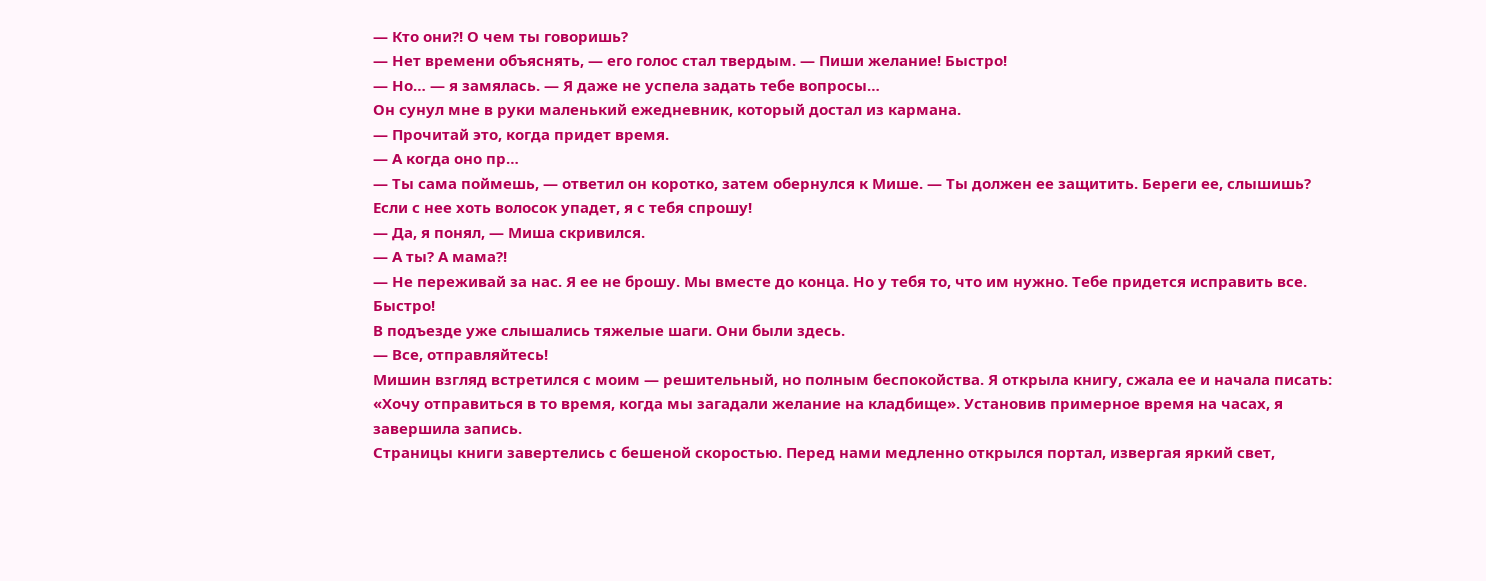— Кто они?! О чем ты говоришь?
— Нет времени объяснять, — его голос стал твердым. — Пиши желание! Быстро!
— Но… — я замялась. — Я даже не успела задать тебе вопросы…
Он сунул мне в руки маленький ежедневник, который достал из кармана.
— Прочитай это, когда придет время.
— А когда оно пр…
— Ты сама поймешь, — ответил он коротко, затем обернулся к Мише. — Ты должен ее защитить. Береги ее, слышишь? Если с нее хоть волосок упадет, я с тебя спрошу!
— Да, я понял, — Миша скривился.
— А ты? А мама?!
— Не переживай за нас. Я ее не брошу. Мы вместе до конца. Но у тебя то, что им нужно. Тебе придется исправить все. Быстро!
В подъезде уже слышались тяжелые шаги. Они были здесь.
— Все, отправляйтесь!
Мишин взгляд встретился с моим — решительный, но полным беспокойства. Я открыла книгу, сжала ее и начала писать: «Хочу отправиться в то время, когда мы загадали желание на кладбище». Установив примерное время на часах, я завершила запись.
Страницы книги завертелись с бешеной скоростью. Перед нами медленно открылся портал, извергая яркий свет,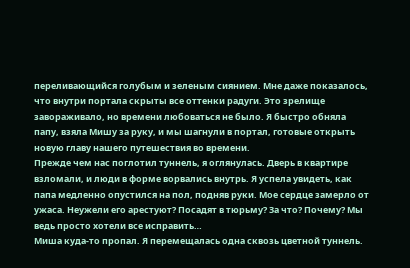переливающийся голубым и зеленым сиянием. Мне даже показалось, что внутри портала скрыты все оттенки радуги. Это зрелище завораживало, но времени любоваться не было. Я быстро обняла папу, взяла Мишу за руку, и мы шагнули в портал, готовые открыть новую главу нашего путешествия во времени.
Прежде чем нас поглотил туннель, я оглянулась. Дверь в квартире взломали, и люди в форме ворвались внутрь. Я успела увидеть, как папа медленно опустился на пол, подняв руки. Мое сердце замерло от ужаса. Неужели его арестуют? Посадят в тюрьму? За что? Почему? Мы ведь просто хотели все исправить…
Миша куда-то пропал. Я перемещалась одна сквозь цветной туннель.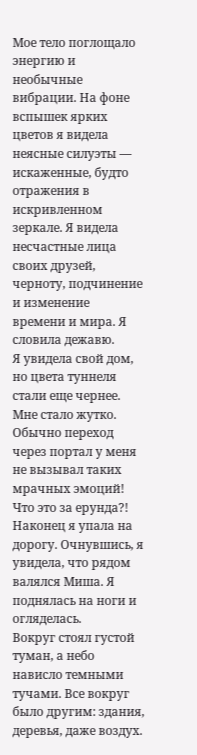Мое тело поглощало энергию и необычные вибрации. На фоне вспышек ярких цветов я видела неясные силуэты — искаженные, будто отражения в искривленном зеркале. Я видела несчастные лица своих друзей, черноту, подчинение и изменение времени и мира. Я словила дежавю.
Я увидела свой дом, но цвета туннеля стали еще чернее. Мне стало жутко. Обычно переход через портал у меня не вызывал таких мрачных эмоций! Что это за ерунда?!
Наконец я упала на дорогу. Очнувшись, я увидела, что рядом валялся Миша. Я поднялась на ноги и огляделась.
Вокруг стоял густой туман, а небо нависло темными тучами. Все вокруг было другим: здания, деревья, даже воздух.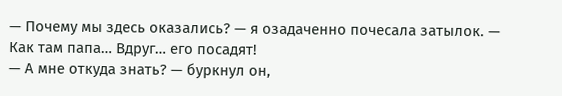— Почему мы здесь оказались? — я озадаченно почесала затылок. — Как там папа… Вдруг… его посадят!
— А мне откуда знать? — буркнул он,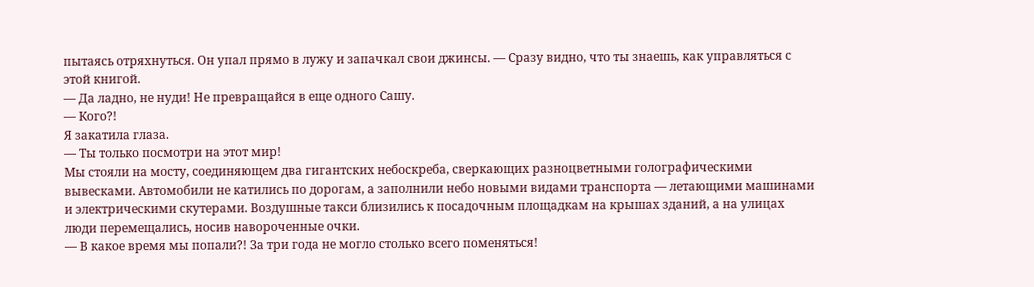пытаясь отряхнуться. Он упал прямо в лужу и запачкал свои джинсы. — Сразу видно, что ты знаешь, как управляться с этой книгой.
— Да ладно, не нуди! Не превращайся в еще одного Сашу.
— Кого?!
Я закатила глаза.
— Ты только посмотри на этот мир!
Мы стояли на мосту, соединяющем два гигантских небоскреба, сверкающих разноцветными голографическими вывесками. Автомобили не катились по дорогам, а заполнили небо новыми видами транспорта — летающими машинами и электрическими скутерами. Воздушные такси близились к посадочным площадкам на крышах зданий, а на улицах люди перемещались, носив навороченные очки.
— В какое время мы попали?! За три года не могло столько всего поменяться!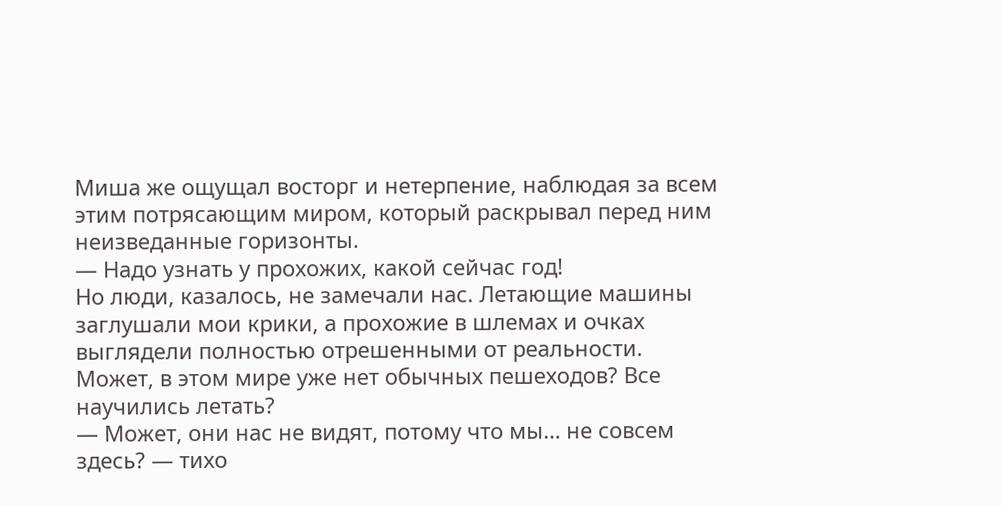Миша же ощущал восторг и нетерпение, наблюдая за всем этим потрясающим миром, который раскрывал перед ним неизведанные горизонты.
— Надо узнать у прохожих, какой сейчас год!
Но люди, казалось, не замечали нас. Летающие машины заглушали мои крики, а прохожие в шлемах и очках выглядели полностью отрешенными от реальности. Может, в этом мире уже нет обычных пешеходов? Все научились летать?
— Может, они нас не видят, потому что мы… не совсем здесь? — тихо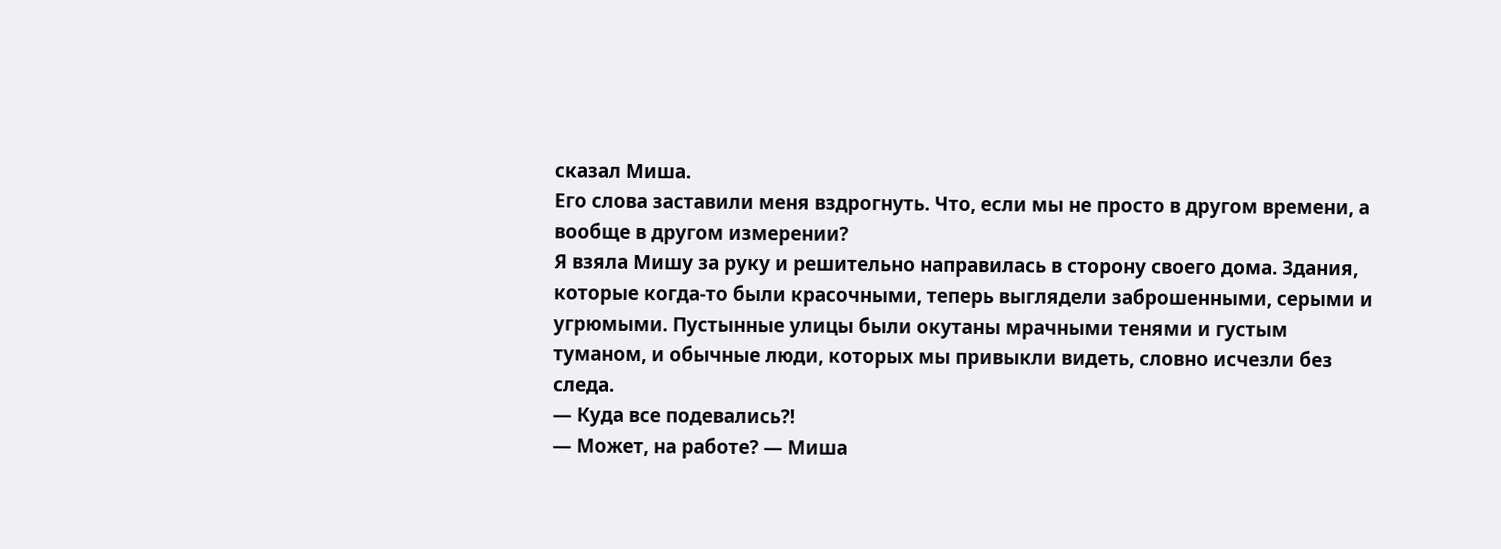сказал Миша.
Его слова заставили меня вздрогнуть. Что, если мы не просто в другом времени, а вообще в другом измерении?
Я взяла Мишу за руку и решительно направилась в сторону своего дома. Здания, которые когда-то были красочными, теперь выглядели заброшенными, серыми и угрюмыми. Пустынные улицы были окутаны мрачными тенями и густым туманом, и обычные люди, которых мы привыкли видеть, словно исчезли без следа.
— Куда все подевались?!
— Может, на работе? — Миша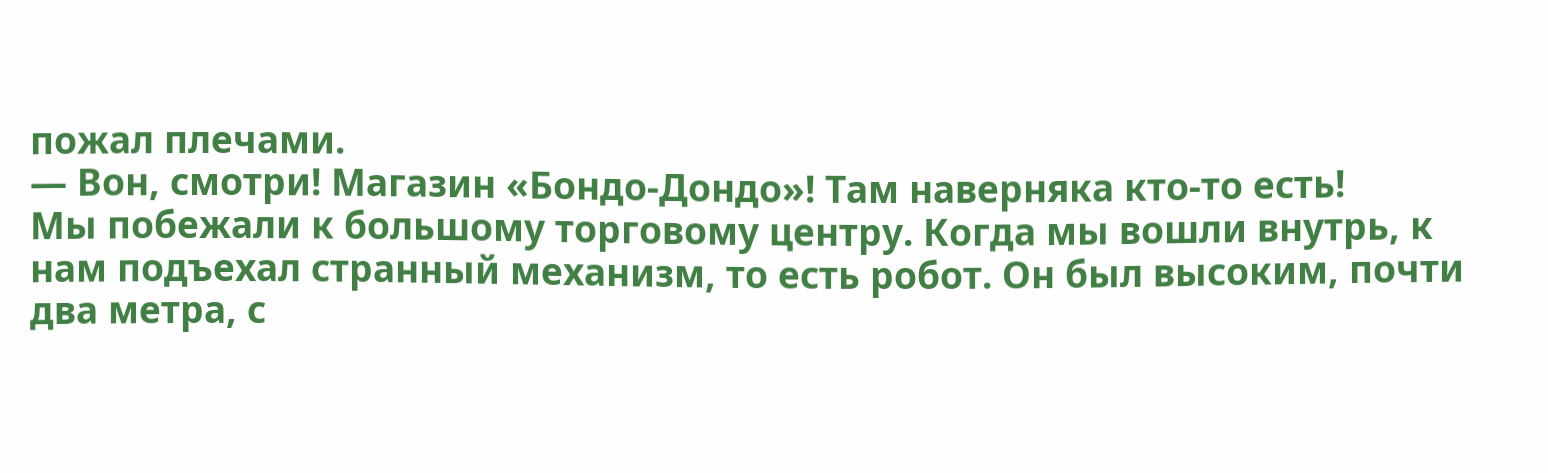пожал плечами.
— Вон, смотри! Магазин «Бондо-Дондо»! Там наверняка кто-то есть!
Мы побежали к большому торговому центру. Когда мы вошли внутрь, к нам подъехал странный механизм, то есть робот. Он был высоким, почти два метра, с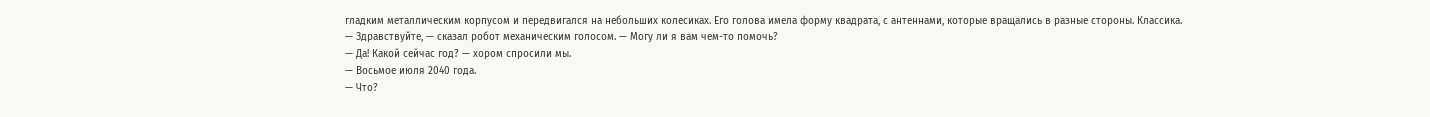гладким металлическим корпусом и передвигался на небольших колесиках. Его голова имела форму квадрата, с антеннами, которые вращались в разные стороны. Классика.
— Здравствуйте, — сказал робот механическим голосом. — Могу ли я вам чем-то помочь?
— Да! Какой сейчас год? — хором спросили мы.
— Восьмое июля 2040 года.
— Что?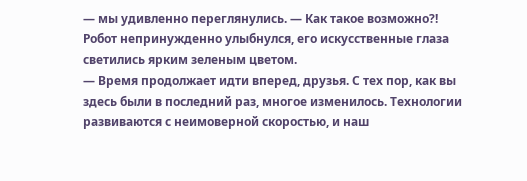— мы удивленно переглянулись. — Как такое возможно?!
Робот непринужденно улыбнулся, его искусственные глаза светились ярким зеленым цветом.
— Время продолжает идти вперед, друзья. С тех пор, как вы здесь были в последний раз, многое изменилось. Технологии развиваются с неимоверной скоростью, и наш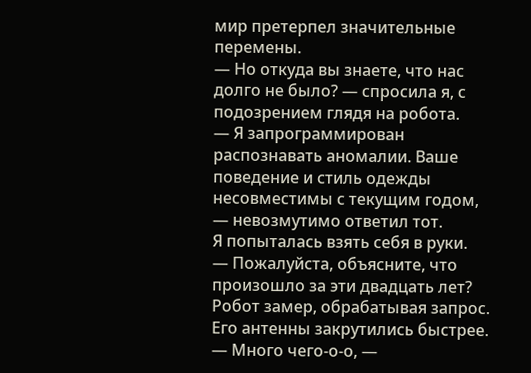мир претерпел значительные перемены.
— Но откуда вы знаете, что нас долго не было? — спросила я, с подозрением глядя на робота.
— Я запрограммирован распознавать аномалии. Ваше поведение и стиль одежды несовместимы с текущим годом, — невозмутимо ответил тот.
Я попыталась взять себя в руки.
— Пожалуйста, объясните, что произошло за эти двадцать лет?
Робот замер, обрабатывая запрос. Его антенны закрутились быстрее.
— Много чего-о-о, —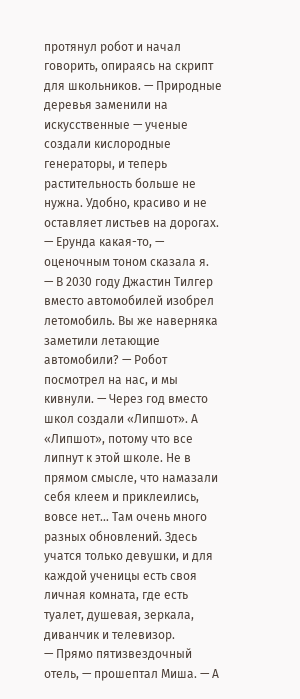протянул робот и начал говорить, опираясь на скрипт для школьников. — Природные деревья заменили на искусственные — ученые создали кислородные генераторы, и теперь растительность больше не нужна. Удобно, красиво и не оставляет листьев на дорогах.
— Ерунда какая-то, — оценочным тоном сказала я.
— В 2030 году Джастин Тилгер вместо автомобилей изобрел летомобиль. Вы же наверняка заметили летающие автомобили? — Робот посмотрел на нас, и мы кивнули. — Через год вместо школ создали «Липшот». А «Липшот», потому что все липнут к этой школе. Не в прямом смысле, что намазали себя клеем и приклеились, вовсе нет… Там очень много разных обновлений. Здесь учатся только девушки, и для каждой ученицы есть своя личная комната, где есть туалет, душевая, зеркала, диванчик и телевизор.
— Прямо пятизвездочный отель, — прошептал Миша. — А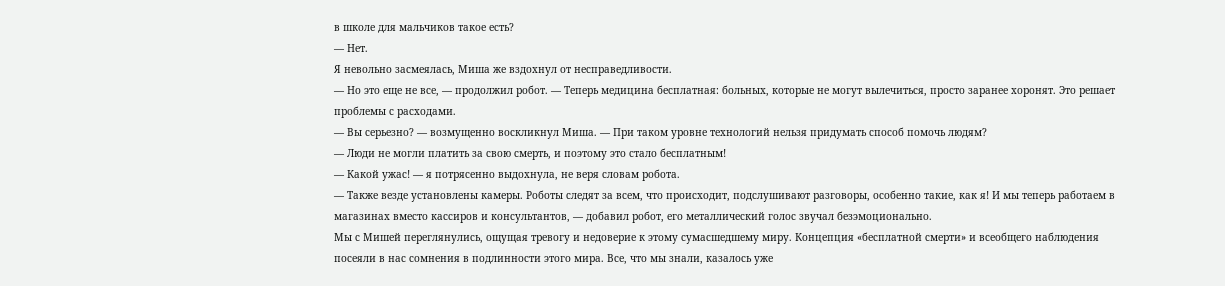в школе для мальчиков такое есть?
— Нет.
Я невольно засмеялась, Миша же вздохнул от несправедливости.
— Но это еще не все, — продолжил робот. — Теперь медицина бесплатная: больных, которые не могут вылечиться, просто заранее хоронят. Это решает проблемы с расходами.
— Вы серьезно? — возмущенно воскликнул Миша. — При таком уровне технологий нельзя придумать способ помочь людям?
— Люди не могли платить за свою смерть, и поэтому это стало бесплатным!
— Какой ужас! — я потрясенно выдохнула, не веря словам робота.
— Также везде установлены камеры. Роботы следят за всем, что происходит, подслушивают разговоры, особенно такие, как я! И мы теперь работаем в магазинах вместо кассиров и консультантов, — добавил робот, его металлический голос звучал безэмоционально.
Мы с Мишей переглянулись, ощущая тревогу и недоверие к этому сумасшедшему миру. Концепция «бесплатной смерти» и всеобщего наблюдения посеяли в нас сомнения в подлинности этого мира. Все, что мы знали, казалось уже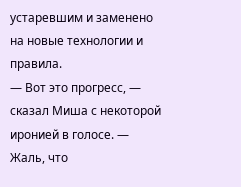устаревшим и заменено на новые технологии и правила.
— Вот это прогресс, — сказал Миша с некоторой иронией в голосе. — Жаль, что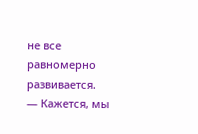не все равномерно развивается.
— Кажется, мы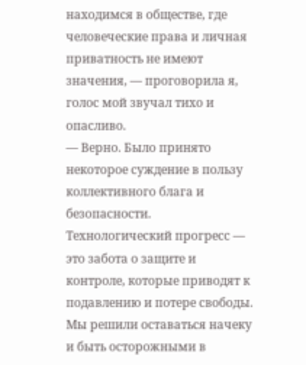находимся в обществе, где человеческие права и личная приватность не имеют значения, — проговорила я, голос мой звучал тихо и опасливо.
— Верно. Было принято некоторое суждение в пользу коллективного блага и безопасности. Технологический прогресс — это забота о защите и контроле, которые приводят к подавлению и потере свободы.
Мы решили оставаться начеку и быть осторожными в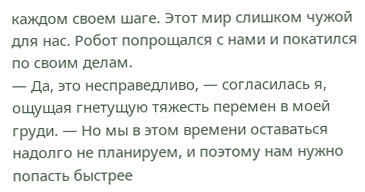каждом своем шаге. Этот мир слишком чужой для нас. Робот попрощался с нами и покатился по своим делам.
— Да, это несправедливо, — согласилась я, ощущая гнетущую тяжесть перемен в моей груди. — Но мы в этом времени оставаться надолго не планируем, и поэтому нам нужно попасть быстрее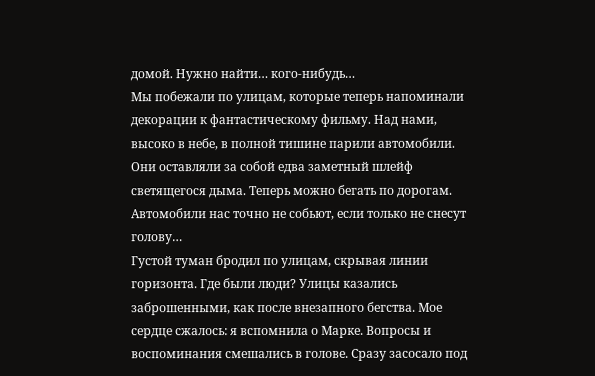домой. Нужно найти… кого-нибудь…
Мы побежали по улицам, которые теперь напоминали декорации к фантастическому фильму. Над нами, высоко в небе, в полной тишине парили автомобили. Они оставляли за собой едва заметный шлейф светящегося дыма. Теперь можно бегать по дорогам. Автомобили нас точно не собьют, если только не снесут голову…
Густой туман бродил по улицам, скрывая линии горизонта. Где были люди? Улицы казались заброшенными, как после внезапного бегства. Мое сердце сжалось: я вспомнила о Марке. Вопросы и воспоминания смешались в голове. Сразу засосало под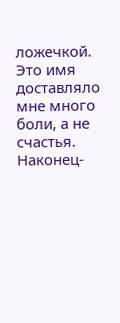ложечкой. Это имя доставляло мне много боли, а не счастья.
Наконец-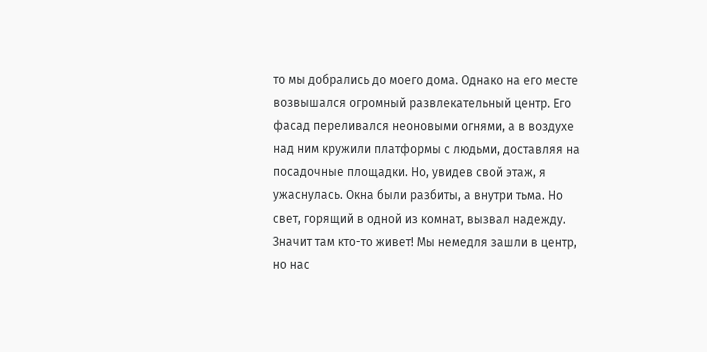то мы добрались до моего дома. Однако на его месте возвышался огромный развлекательный центр. Его фасад переливался неоновыми огнями, а в воздухе над ним кружили платформы с людьми, доставляя на посадочные площадки. Но, увидев свой этаж, я ужаснулась. Окна были разбиты, а внутри тьма. Но свет, горящий в одной из комнат, вызвал надежду. Значит там кто-то живет! Мы немедля зашли в центр, но нас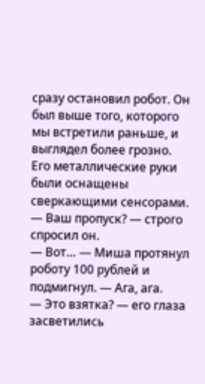сразу остановил робот. Он был выше того, которого мы встретили раньше, и выглядел более грозно. Его металлические руки были оснащены сверкающими сенсорами.
— Ваш пропуск? — строго спросил он.
— Вот… — Миша протянул роботу 100 рублей и подмигнул. — Ага, ага.
— Это взятка? — его глаза засветились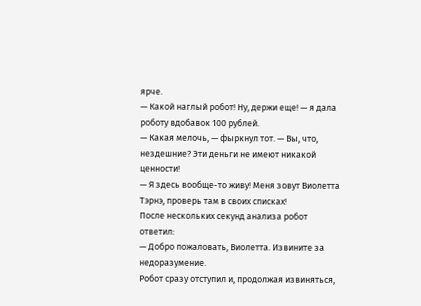ярче.
— Какой наглый робот! Ну, держи еще! — я дала роботу вдобавок 100 рублей.
— Какая мелочь, — фыркнул тот. — Вы, что, нездешние? Эти деньги не имеют никакой ценности!
— Я здесь вообще-то живу! Меня зовут Виолетта Тэрнэ, проверь там в своих списках!
После нескольких секунд анализа робот ответил:
— Добро пожаловать, Виолетта. Извините за недоразумение.
Робот сразу отступил и, продолжая извиняться,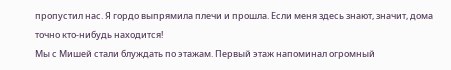пропустил нас. Я гордо выпрямила плечи и прошла. Если меня здесь знают, значит, дома точно кто-нибудь находится!
Мы с Мишей стали блуждать по этажам. Первый этаж напоминал огромный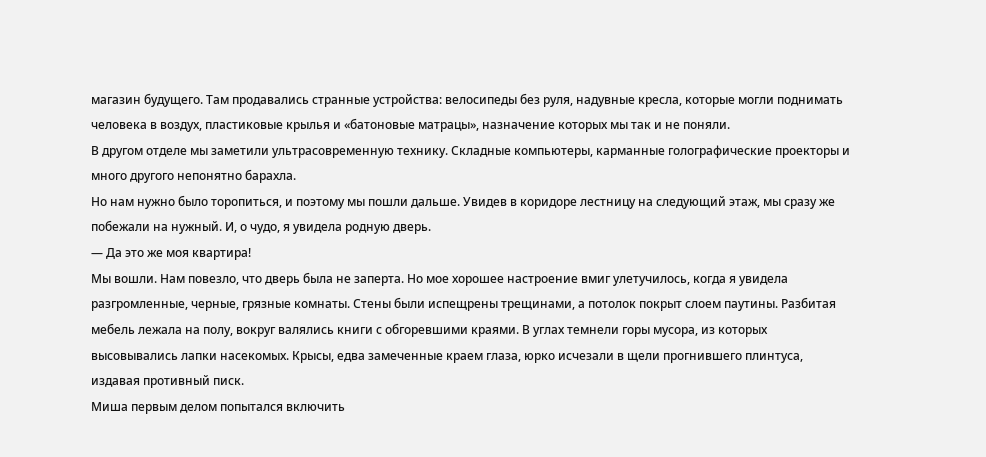магазин будущего. Там продавались странные устройства: велосипеды без руля, надувные кресла, которые могли поднимать человека в воздух, пластиковые крылья и «батоновые матрацы», назначение которых мы так и не поняли.
В другом отделе мы заметили ультрасовременную технику. Складные компьютеры, карманные голографические проекторы и много другого непонятно барахла.
Но нам нужно было торопиться, и поэтому мы пошли дальше. Увидев в коридоре лестницу на следующий этаж, мы сразу же побежали на нужный. И, о чудо, я увидела родную дверь.
— Да это же моя квартира!
Мы вошли. Нам повезло, что дверь была не заперта. Но мое хорошее настроение вмиг улетучилось, когда я увидела разгромленные, черные, грязные комнаты. Стены были испещрены трещинами, а потолок покрыт слоем паутины. Разбитая мебель лежала на полу, вокруг валялись книги с обгоревшими краями. В углах темнели горы мусора, из которых высовывались лапки насекомых. Крысы, едва замеченные краем глаза, юрко исчезали в щели прогнившего плинтуса, издавая противный писк.
Миша первым делом попытался включить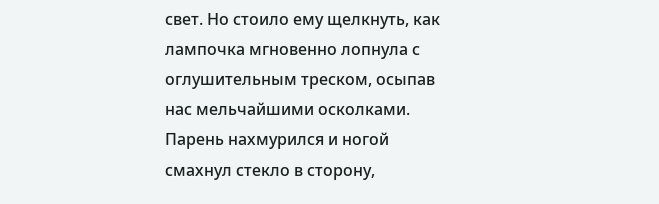свет. Но стоило ему щелкнуть, как лампочка мгновенно лопнула с оглушительным треском, осыпав нас мельчайшими осколками. Парень нахмурился и ногой смахнул стекло в сторону,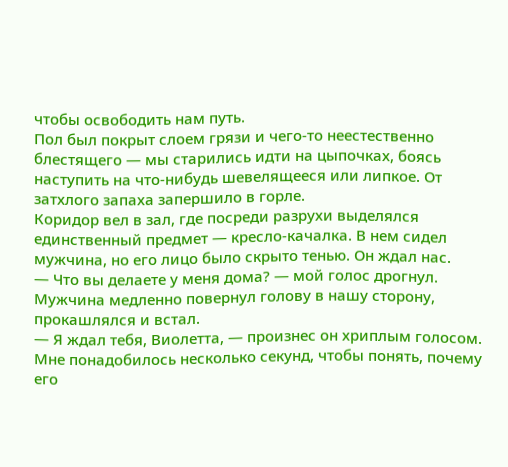чтобы освободить нам путь.
Пол был покрыт слоем грязи и чего-то неестественно блестящего — мы старились идти на цыпочках, боясь наступить на что-нибудь шевелящееся или липкое. От затхлого запаха запершило в горле.
Коридор вел в зал, где посреди разрухи выделялся единственный предмет — кресло-качалка. В нем сидел мужчина, но его лицо было скрыто тенью. Он ждал нас.
— Что вы делаете у меня дома? — мой голос дрогнул.
Мужчина медленно повернул голову в нашу сторону, прокашлялся и встал.
— Я ждал тебя, Виолетта, — произнес он хриплым голосом.
Мне понадобилось несколько секунд, чтобы понять, почему его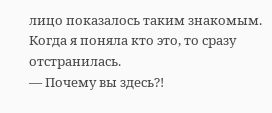лицо показалось таким знакомым. Когда я поняла кто это, то сразу отстранилась.
— Почему вы здесь?!